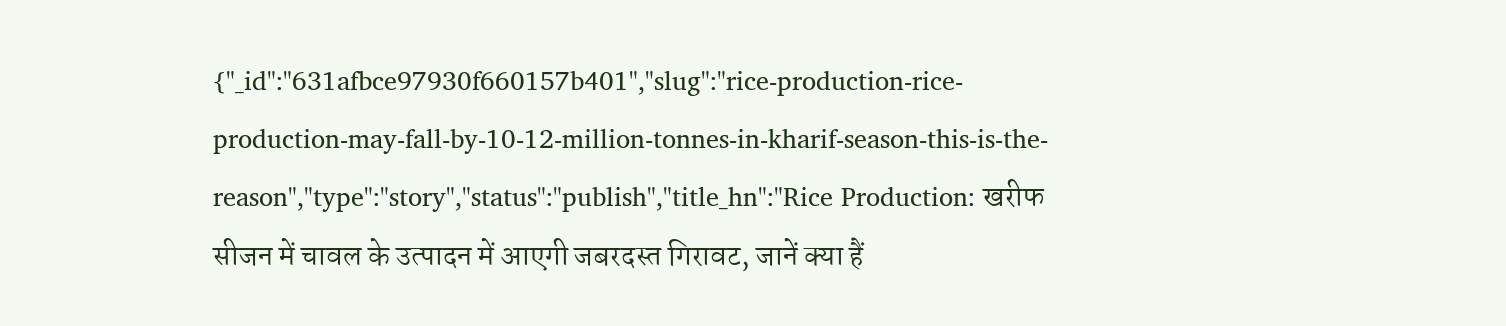{"_id":"631afbce97930f660157b401","slug":"rice-production-rice-production-may-fall-by-10-12-million-tonnes-in-kharif-season-this-is-the-reason","type":"story","status":"publish","title_hn":"Rice Production: खरीफ सीजन में चावल के उत्पादन में आएगी जबरदस्त गिरावट, जानें क्या हैं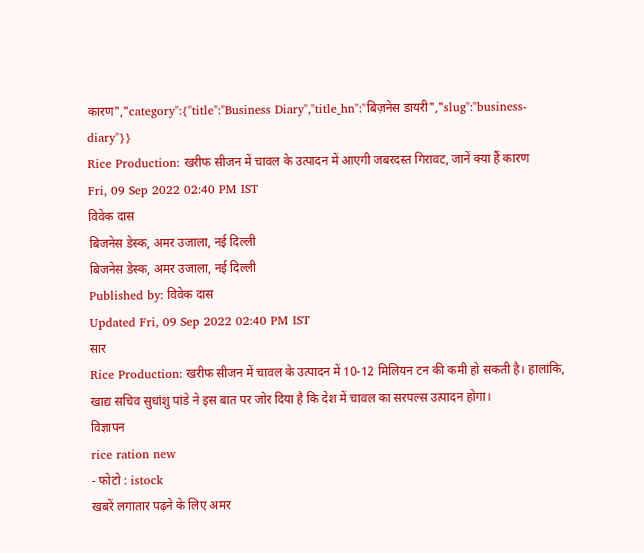कारण","category":{"title":"Business Diary","title_hn":"बिज़नेस डायरी","slug":"business-diary"}}
Rice Production: खरीफ सीजन में चावल के उत्पादन में आएगी जबरदस्त गिरावट, जानें क्या हैं कारण
Fri, 09 Sep 2022 02:40 PM IST
विवेक दास
बिजनेस डेस्क, अमर उजाला, नई दिल्ली
बिजनेस डेस्क, अमर उजाला, नई दिल्ली
Published by: विवेक दास
Updated Fri, 09 Sep 2022 02:40 PM IST
सार
Rice Production: खरीफ सीजन में चावल के उत्पादन में 10-12 मिलियन टन की कमी हो सकती है। हालांकि, खाद्य सचिव सुधांशु पांडे ने इस बात पर जोर दिया है कि देश में चावल का सरपल्स उत्पादन होगा।
विज्ञापन
rice ration new
- फोटो : istock
खबरें लगातार पढ़ने के लिए अमर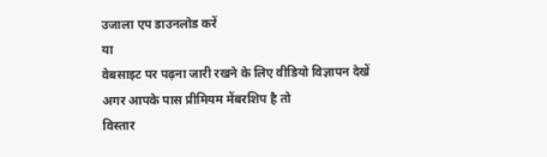उजाला एप डाउनलोड करें
या
वेबसाइट पर पढ़ना जारी रखने के लिए वीडियो विज्ञापन देखें
अगर आपके पास प्रीमियम मेंबरशिप है तो
विस्तार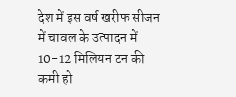देश में इस वर्ष खरीफ सीजन में चावल के उत्पादन में 10-12 मिलियन टन की कमी हो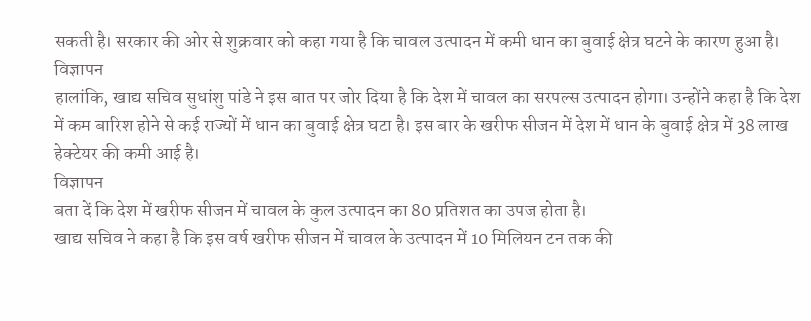सकती है। सरकार की ओर से शुक्रवार को कहा गया है कि चावल उत्पादन में कमी धान का बुवाई क्षेत्र घटने के कारण हुआ है।
विज्ञापन
हालांकि, खाद्य सचिव सुधांशु पांडे ने इस बात पर जोर दिया है कि देश में चावल का सरपल्स उत्पादन होगा। उन्होंने कहा है कि देश में कम बारिश होने से कई राज्यों में धान का बुवाई क्षेत्र घटा है। इस बार के खरीफ सीजन में देश में धान के बुवाई क्षेत्र में 38 लाख हेक्टेयर की कमी आई है।
विज्ञापन
बता दें कि देश में खरीफ सीजन में चावल के कुल उत्पादन का 80 प्रतिशत का उपज होता है।
खाद्य सचिव ने कहा है कि इस वर्ष खरीफ सीजन में चावल के उत्पादन में 10 मिलियन टन तक की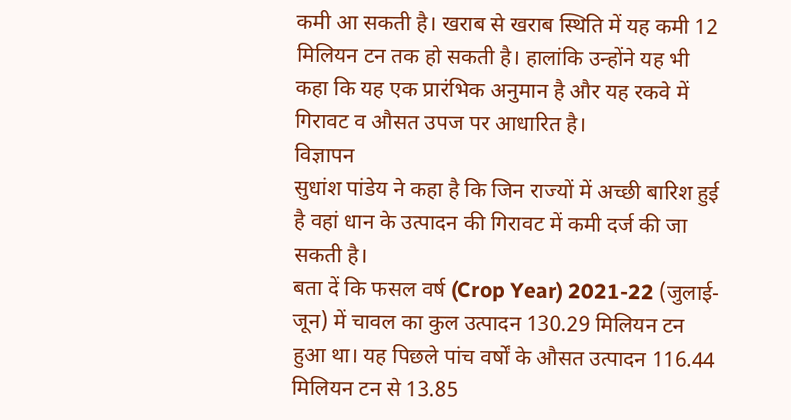कमी आ सकती है। खराब से खराब स्थिति में यह कमी 12 मिलियन टन तक हो सकती है। हालांकि उन्होंने यह भी कहा कि यह एक प्रारंभिक अनुमान है और यह रकवे में गिरावट व औसत उपज पर आधारित है।
विज्ञापन
सुधांश पांडेय ने कहा है कि जिन राज्यों में अच्छी बारिश हुई है वहां धान के उत्पादन की गिरावट में कमी दर्ज की जा सकती है।
बता दें कि फसल वर्ष (Crop Year) 2021-22 (जुलाई-जून) में चावल का कुल उत्पादन 130.29 मिलियन टन हुआ था। यह पिछले पांच वर्षों के औसत उत्पादन 116.44 मिलियन टन से 13.85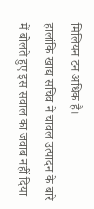मिलियन टन अधिक है।
हालांकि खाद्य सचिव ने चावल उत्पादन के बारे में बोलते हुए इस सवाल का जवाब नहीं दिया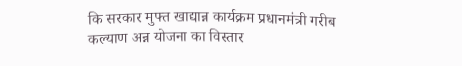कि सरकार मुफ्त खाद्यान्न कार्यक्रम प्रधानमंत्री गरीब कल्याण अन्न योजना का विस्तार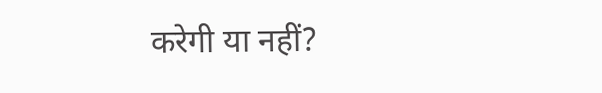करेगी या नहीं?